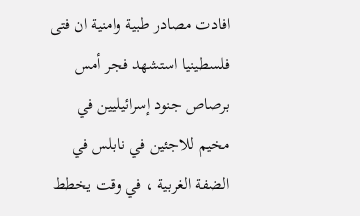افادت مصادر طبية وامنية ان فتى فلسطينيا استشهد فجر أمس برصاص جنود إسرائيليين في مخيم للاجئين في نابلس في الضفة الغربية ، في وقت يخطط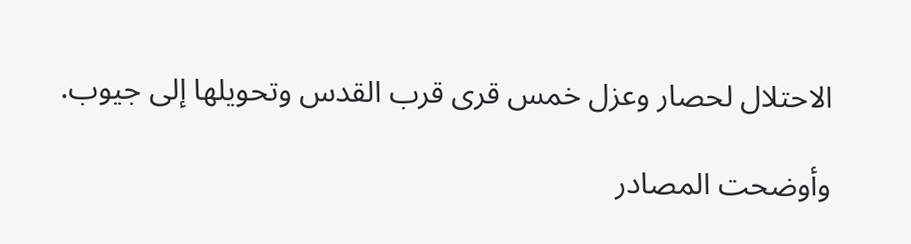الاحتلال لحصار وعزل خمس قرى قرب القدس وتحويلها إلى جيوب.

وأوضحت المصادر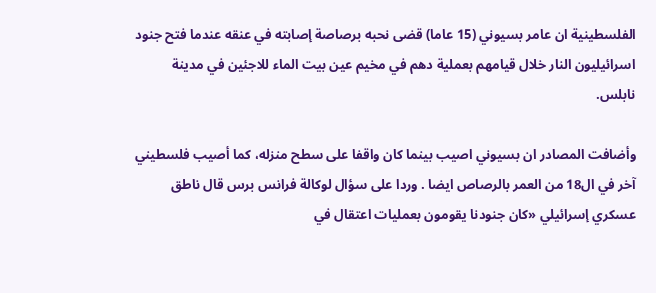الفلسطينية ان عامر بسيوني (15 عاما) قضى نحبه برصاصة إصابته في عنقه عندما فتح جنود اسرائيليون النار خلال قيامهم بعملية دهم في مخيم عين بيت الماء للاجئين في مدينة نابلس.

وأضافت المصادر ان بسيوني اصيب بينما كان واقفا على سطح منزله، كما أصيب فلسطيني آخر في ال18 من العمر بالرصاص ايضا . وردا على سؤال لوكالة فرانس برس قال ناطق عسكري إسرائيلي «كان جنودنا يقومون بعمليات اعتقال في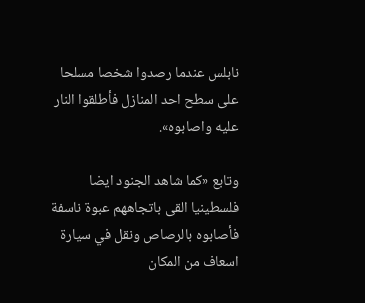نابلس عندما رصدوا شخصا مسلحا على سطح احد المنازل فأطلقوا النار عليه واصابوه».

وتابع «كما شاهد الجنود ايضا فلسطينيا القى باتجاههم عبوة ناسفة فأصابوه بالرصاص ونقل في سيارة اسعاف من المكان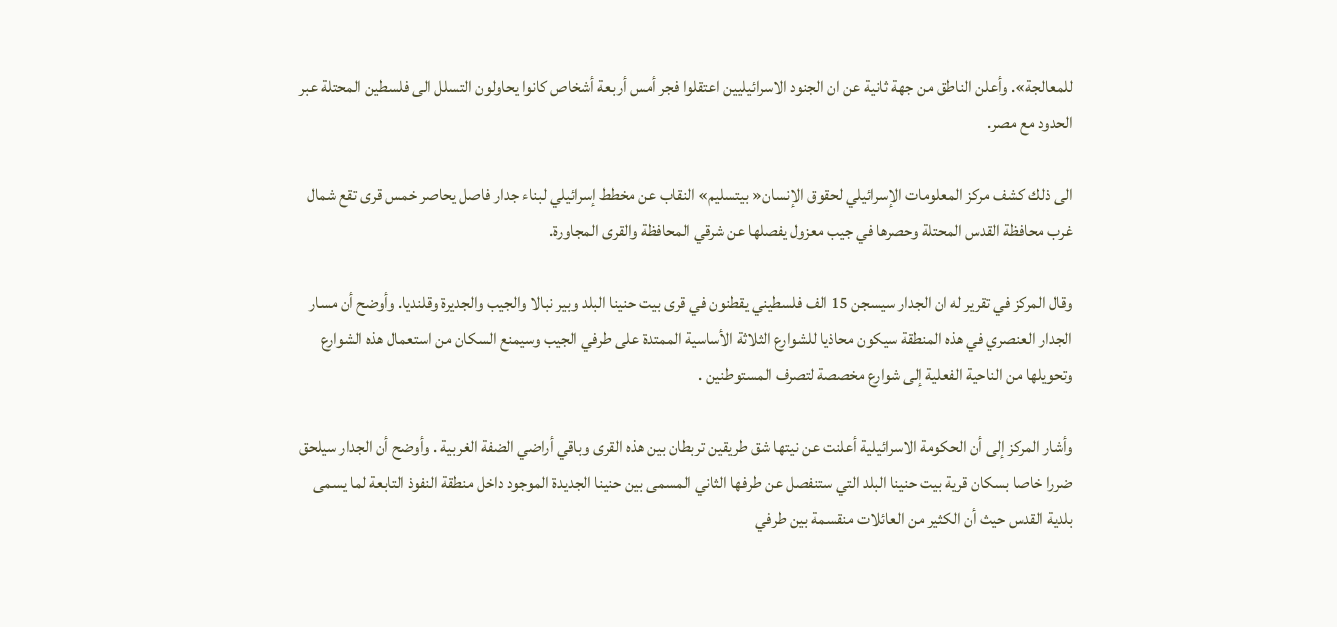للمعالجة». وأعلن الناطق من جهة ثانية عن ان الجنود الاسرائيليين اعتقلوا فجر أمس أربعة أشخاص كانوا يحاولون التسلل الى فلسطين المحتلة عبر الحدود مع مصر.

الى ذلك كشف مركز المعلومات الإسرائيلي لحقوق الإنسان« بيتسليم» النقاب عن مخطط إسرائيلي لبناء جدار فاصل يحاصر خمس قرى تقع شمال غرب محافظة القدس المحتلة وحصرها في جيب معزول يفصلها عن شرقي المحافظة والقرى المجاورة.

وقال المركز في تقرير له ان الجدار سيسجن 15 الف فلسطيني يقطنون في قرى بيت حنينا البلد وبير نبالا والجيب والجديرة وقلنديا. وأوضح أن مسار الجدار العنصري في هذه المنطقة سيكون محاذيا للشوارع الثلاثة الأساسية الممتدة على طرفي الجيب وسيمنع السكان من استعمال هذه الشوارع وتحويلها من الناحية الفعلية إلى شوارع مخصصة لتصرف المستوطنين .

وأشار المركز إلى أن الحكومة الاسرائيلية أعلنت عن نيتها شق طريقين تربطان بين هذه القرى وباقي أراضي الضفة الغربية . وأوضح أن الجدار سيلحق ضررا خاصا بسكان قرية بيت حنينا البلد التي ستنفصل عن طرفها الثاني المسمى بين حنينا الجديدة الموجود داخل منطقة النفوذ التابعة لما يسمى بلدية القدس حيث أن الكثير من العائلات منقسمة بين طرفي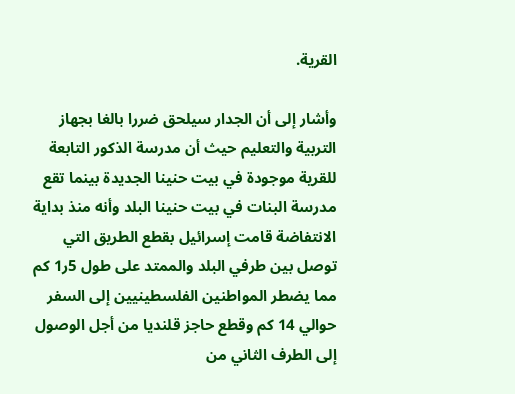القرية.

وأشار إلى أن الجدار سيلحق ضررا بالغا بجهاز التربية والتعليم حيث أن مدرسة الذكور التابعة للقرية موجودة في بيت حنينا الجديدة بينما تقع مدرسة البنات في بيت حنينا البلد وأنه منذ بداية الانتفاضة قامت إسرائيل بقطع الطريق التي توصل بين طرفي البلد والممتد على طول 5ر1 كم مما يضطر المواطنين الفلسطينيين إلى السفر حوالي 14 كم وقطع حاجز قلنديا من أجل الوصول إلى الطرف الثاني من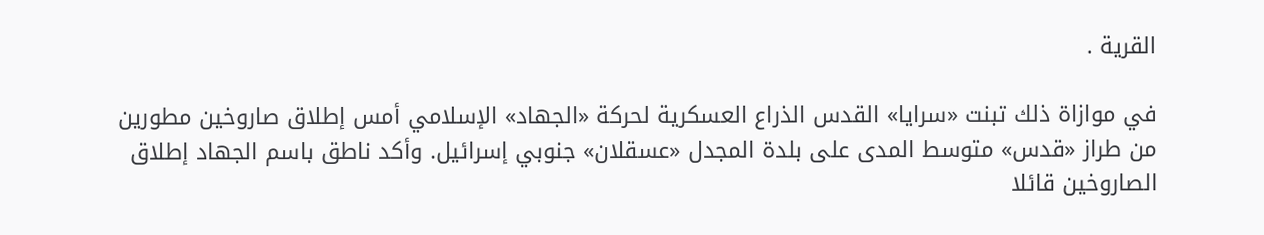القرية .

في موازاة ذلك تبنت «سرايا» القدس الذراع العسكرية لحركة «الجهاد» الإسلامي أمس إطلاق صاروخين مطورين من طراز «قدس» متوسط المدى على بلدة المجدل «عسقلان» جنوبي إسرائيل. وأكد ناطق باسم الجهاد إطلاق الصاروخين قائلا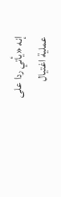إنه «يأتي ردا على عملية اغتيال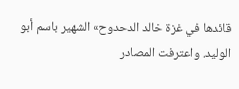قائدها في غزة خالد الدحدوح» الشهير باسم أبو الوليد. واعترفت المصادر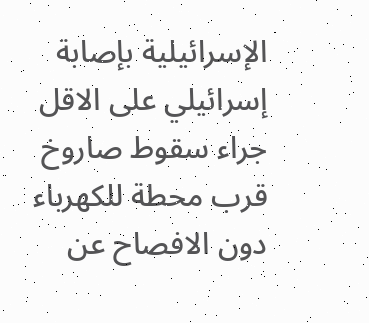الإسرائيلية بإصابة إسرائيلي على الاقل جراء سقوط صاروخ قرب محطة للكهرباء دون الافصاح عن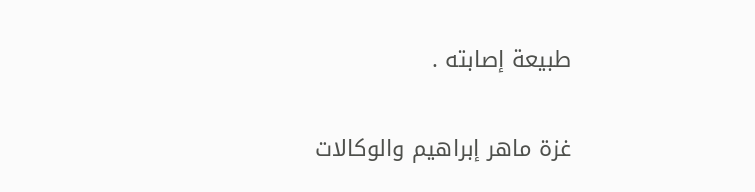طبيعة إصابته .

غزة ماهر إبراهيم والوكالات